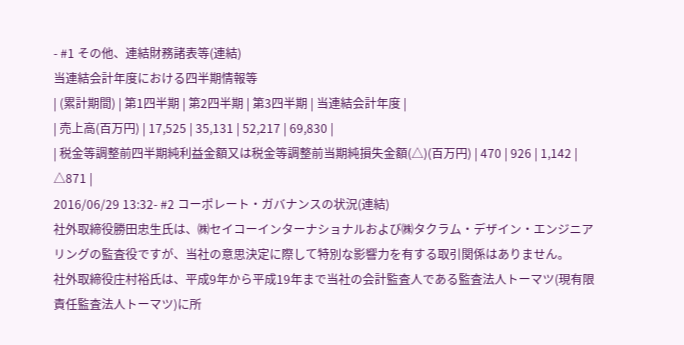- #1 その他、連結財務諸表等(連結)
当連結会計年度における四半期情報等
| (累計期間) | 第1四半期 | 第2四半期 | 第3四半期 | 当連結会計年度 |
| 売上高(百万円) | 17,525 | 35,131 | 52,217 | 69,830 |
| 税金等調整前四半期純利益金額又は税金等調整前当期純損失金額(△)(百万円) | 470 | 926 | 1,142 | △871 |
2016/06/29 13:32- #2 コーポレート・ガバナンスの状況(連結)
社外取締役勝田忠生氏は、㈱セイコーインターナショナルおよび㈱タクラム・デザイン・エンジニアリングの監査役ですが、当社の意思決定に際して特別な影響力を有する取引関係はありません。
社外取締役庄村裕氏は、平成9年から平成19年まで当社の会計監査人である監査法人トーマツ(現有限責任監査法人トーマツ)に所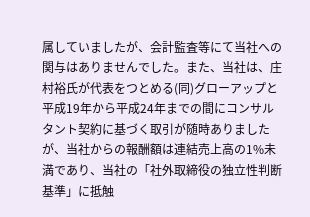属していましたが、会計監査等にて当社への関与はありませんでした。また、当社は、庄村裕氏が代表をつとめる(同)グローアップと平成19年から平成24年までの間にコンサルタント契約に基づく取引が随時ありましたが、当社からの報酬額は連結売上高の1%未満であり、当社の「社外取締役の独立性判断基準」に抵触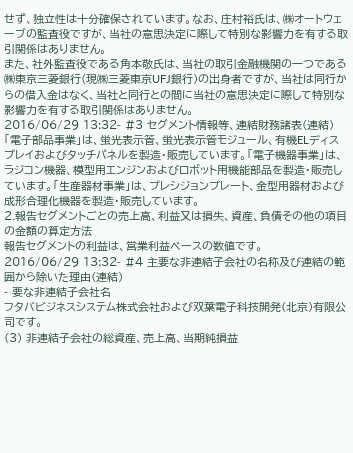せず、独立性は十分確保されています。なお、庄村裕氏は、㈱オートウェーブの監査役ですが、当社の意思決定に際して特別な影響力を有する取引関係はありません。
また、社外監査役である角本敬氏は、当社の取引金融機関の一つである㈱東京三菱銀行(現㈱三菱東京UFJ銀行)の出身者ですが、当社は同行からの借入金はなく、当社と同行との間に当社の意思決定に際して特別な影響力を有する取引関係はありません。
2016/06/29 13:32- #3 セグメント情報等、連結財務諸表(連結)
「電子部品事業」は、蛍光表示管、蛍光表示管モジュール、有機ELディスプレイおよびタッチパネルを製造・販売しています。「電子機器事業」は、ラジコン機器、模型用エンジンおよびロボット用機能部品を製造・販売しています。「生産器材事業」は、プレシジョンプレート、金型用器材および成形合理化機器を製造・販売しています。
2.報告セグメントごとの売上高、利益又は損失、資産、負債その他の項目の金額の算定方法
報告セグメントの利益は、営業利益ベースの数値です。
2016/06/29 13:32- #4 主要な非連結子会社の名称及び連結の範囲から除いた理由(連結)
- 要な非連結子会社名
フタバビジネスシステム株式会社および双葉電子科技開発(北京)有限公司です。
(3) 非連結子会社の総資産、売上高、当期純損益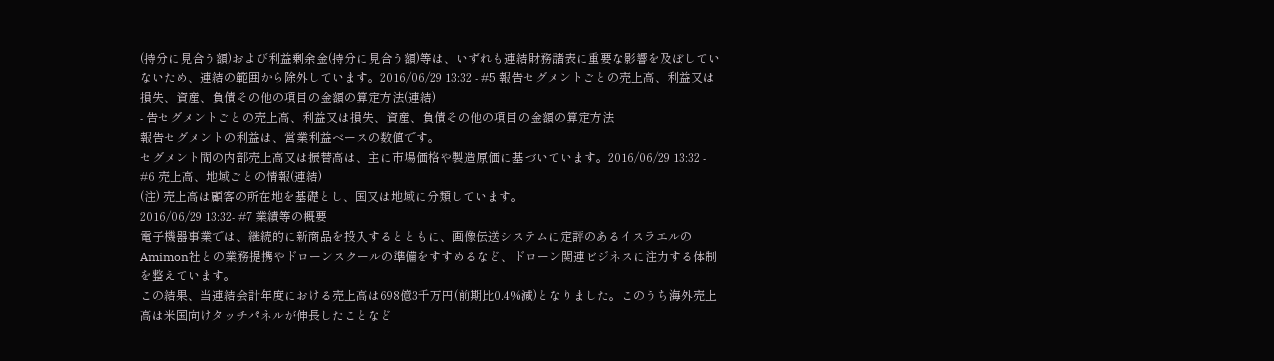(持分に見合う額)および利益剰余金(持分に見合う額)等は、いずれも連結財務諸表に重要な影響を及ぼしていないため、連結の範囲から除外しています。2016/06/29 13:32 - #5 報告セグメントごとの売上高、利益又は損失、資産、負債その他の項目の金額の算定方法(連結)
- 告セグメントごとの売上高、利益又は損失、資産、負債その他の項目の金額の算定方法
報告セグメントの利益は、営業利益ベースの数値です。
セグメント間の内部売上高又は振替高は、主に市場価格や製造原価に基づいています。2016/06/29 13:32 - #6 売上高、地域ごとの情報(連結)
(注) 売上高は顧客の所在地を基礎とし、国又は地域に分類しています。
2016/06/29 13:32- #7 業績等の概要
電子機器事業では、継続的に新商品を投入するとともに、画像伝送システムに定評のあるイスラエルのAmimon社との業務提携やドローンスクールの準備をすすめるなど、ドローン関連ビジネスに注力する体制を整えています。
この結果、当連結会計年度における売上高は698億3千万円(前期比0.4%減)となりました。このうち海外売上高は米国向けタッチパネルが伸長したことなど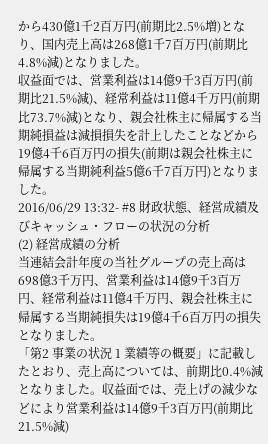から430億1千2百万円(前期比2.5%増)となり、国内売上高は268億1千7百万円(前期比4.8%減)となりました。
収益面では、営業利益は14億9千3百万円(前期比21.5%減)、経常利益は11億4千万円(前期比73.7%減)となり、親会社株主に帰属する当期純損益は減損損失を計上したことなどから19億4千6百万円の損失(前期は親会社株主に帰属する当期純利益5億6千7百万円)となりました。
2016/06/29 13:32- #8 財政状態、経営成績及びキャッシュ・フローの状況の分析
(2) 経営成績の分析
当連結会計年度の当社グループの売上高は698億3千万円、営業利益は14億9千3百万円、経常利益は11億4千万円、親会社株主に帰属する当期純損失は19億4千6百万円の損失となりました。
「第2 事業の状況 1 業績等の概要」に記載したとおり、売上高については、前期比0.4%減となりました。収益面では、売上げの減少などにより営業利益は14億9千3百万円(前期比21.5%減)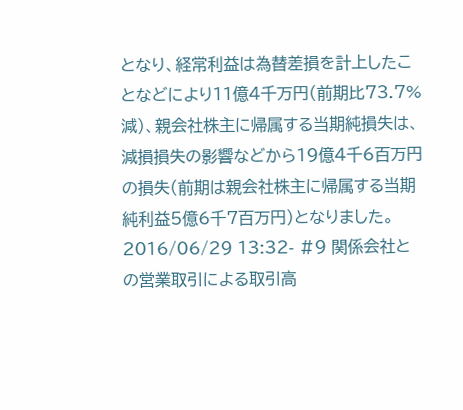となり、経常利益は為替差損を計上したことなどにより11億4千万円(前期比73.7%減)、親会社株主に帰属する当期純損失は、減損損失の影響などから19億4千6百万円の損失(前期は親会社株主に帰属する当期純利益5億6千7百万円)となりました。
2016/06/29 13:32- #9 関係会社との営業取引による取引高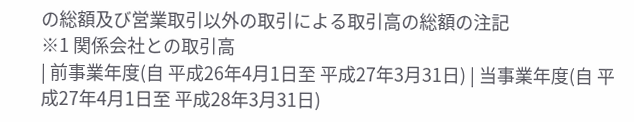の総額及び営業取引以外の取引による取引高の総額の注記
※1 関係会社との取引高
| 前事業年度(自 平成26年4月1日至 平成27年3月31日) | 当事業年度(自 平成27年4月1日至 平成28年3月31日)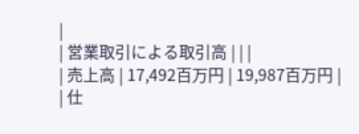|
| 営業取引による取引高 | | |
| 売上高 | 17,492百万円 | 19,987百万円 |
| 仕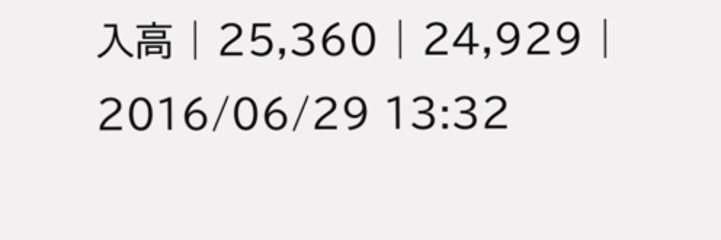入高 | 25,360 | 24,929 |
2016/06/29 13:32